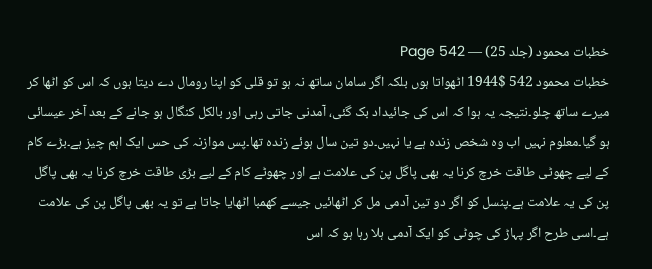خطبات محمود (جلد 25) — Page 542
خطبات محمود 542 $1944 اٹھواتا ہوں بلکہ اگر سامان ساتھ نہ ہو تو قلی کو اپنا رومال دے دیتا ہوں کہ اس کو اٹھا کر میرے ساتھ چلو۔نتیجہ یہ ہوا کہ اس کی جائیداد بک گئی، آمدنی جاتی رہی اور بالکل کنگال ہو جانے کے بعد آخر عیسائی ہو گیا۔معلوم نہیں اب وہ شخص زندہ ہے یا نہیں۔دو تین سال ہوئے زندہ تھا۔پس موازنہ کی حس ایک اہم چیز ہے۔بڑے کام کے لیے چھوٹی طاقت خرچ کرنا یہ بھی پاگل پن کی علامت ہے اور چھوٹے کام کے لیے بڑی طاقت خرچ کرنا یہ بھی پاگل پن کی یہ علامت ہے۔پنسل کو اگر دو تین آدمی مل کر اٹھائیں جیسے کھمبا اٹھایا جاتا ہے تو یہ بھی پاگل پن کی علامت ہے۔اسی طرح اگر پہاڑ کی چوٹی کو ایک آدمی ہلا رہا ہو کہ اس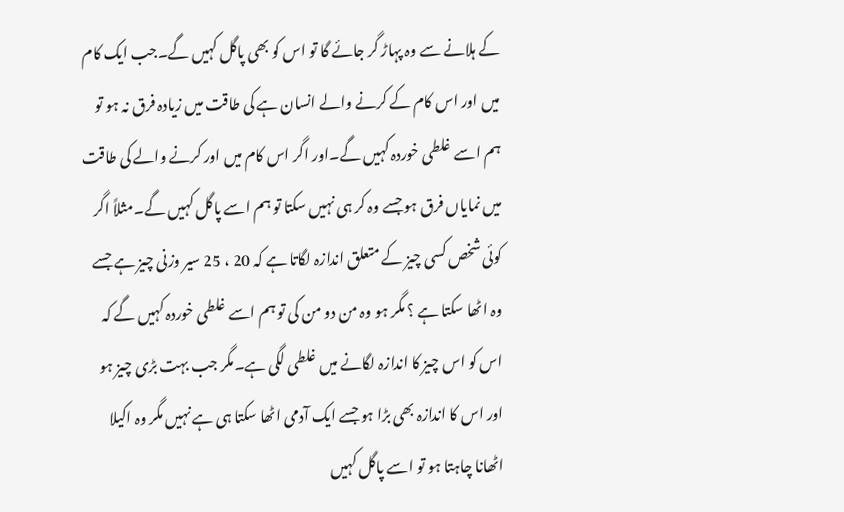کے ہلانے سے وہ پہاڑ گر جائے گا تو اس کو بھی پاگل کہیں گے۔جب ایک کام میں اور اس کام کے کرنے والے انسان ہے کی طاقت میں زیادہ فرق نہ ہو تو ہم اسے غلطی خوردہ کہیں گے۔اور اگر اس کام میں اور کرنے والے کی طاقت میں نمایاں فرق ہو جسے وہ کر ہی نہیں سکتا تو ہم اسے پاگل کہیں گے۔مثلاً اگر کوئی شخص کسی چیز کے متعلق اندازہ لگاتا ہے کہ 20 ، 25 سیر وزنی چیز ہے جسے وہ اٹھا سکتا ہے ؟ مگر ہو وہ من دو من کی تو ہم اسے غلطی خوردہ کہیں گے کہ اس کو اس چیز کا اندازہ لگانے میں غلطی لگی ہے۔مگر جب بہت بڑی چیز ہو اور اس کا اندازہ بھی بڑا ہو جسے ایک آدمی اٹھا سکتا ہی ہے نہیں مگر وہ اکیلا اٹھانا چاہتا ہو تو اسے پاگل کہیں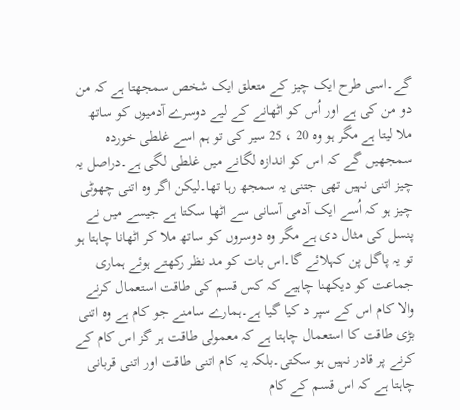گے۔اسی طرح ایک چیز کے متعلق ایک شخص سمجھتا ہے کہ من دو من کی ہے اور اُس کو اٹھانے کے لیے دوسرے آدمیوں کو ساتھ ملا لیتا ہے مگر ہو وہ 20 ، 25 سیر کی تو ہم اسے غلطی خوردہ سمجھیں گے کہ اس کو اندازہ لگانے میں غلطی لگی ہے۔دراصل یہ چیز اتنی نہیں تھی جتنی یہ سمجھ رہا تھا۔لیکن اگر وہ اتنی چھوٹی چیز ہو کہ اُسے ایک آدمی آسانی سے اٹھا سکتا ہے جیسے میں نے پنسل کی مثال دی ہے مگر وہ دوسروں کو ساتھ ملا کر اٹھانا چاہتا ہو تو یہ پاگل پن کہلائے گا۔اس بات کو مد نظر رکھتے ہوئے ہماری جماعت کو دیکھنا چاہیے کہ کس قسم کی طاقت استعمال کرنے والا کام اس کے سپر د کیا گیا ہے۔ہمارے سامنے جو کام ہے وہ اتنی بڑی طاقت کا استعمال چاہتا ہے کہ معمولی طاقت ہر گز اس کام کے کرنے پر قادر نہیں ہو سکتی۔بلکہ یہ کام اتنی طاقت اور اتنی قربانی چاہتا ہے کہ اس قسم کے کام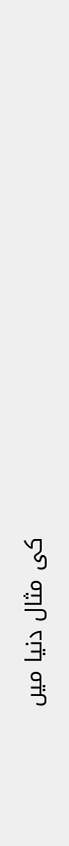کی مثال دنیا میں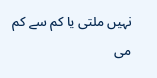نہیں ملتی یا کم سے کم می